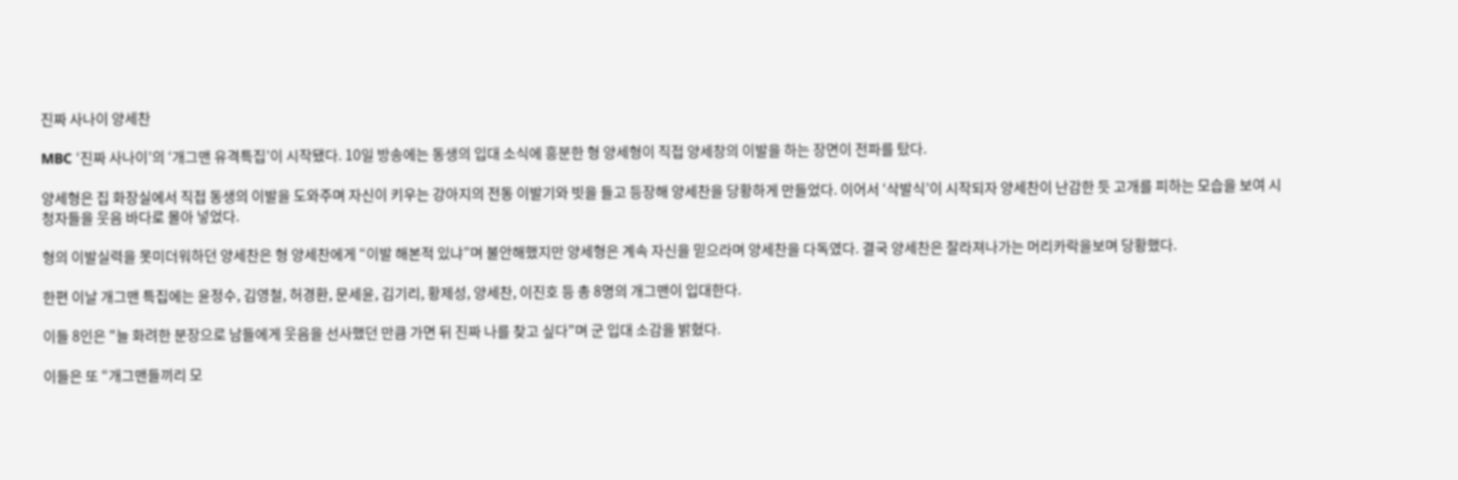진짜 사나이 양세찬

MBC ‘진짜 사나이’의 ‘개그맨 유격특집’이 시작됐다. 10일 방송에는 동생의 입대 소식에 흥분한 형 양세형이 직접 양세창의 이발을 하는 장면이 전파를 탔다.

양세형은 집 화장실에서 직접 동생의 이발을 도와주며 자신이 키우는 강아지의 전동 이발기와 빗을 들고 등장해 양세찬을 당황하게 만들었다. 이어서 ‘삭발식’이 시작되자 양세찬이 난감한 듯 고개를 피하는 모습을 보여 시청자들을 웃음 바다로 몰아 넣었다.

형의 이발실력을 못미더워하던 양세찬은 형 양세찬에게 “이발 해본적 있냐”며 불안해했지만 양세형은 계속 자신을 믿으라며 양세찬을 다독였다. 결국 양세찬은 잘라져나가는 머리카락을보며 당황했다.

한편 이날 개그맨 특집에는 윤정수, 김영철, 허경환, 문세윤, 김기리, 황제성, 양세찬, 이진호 등 총 8명의 개그맨이 입대한다.

이들 8인은 "늘 화려한 분장으로 남들에게 웃음을 선사했던 만큼 가면 뒤 진짜 나를 찾고 싶다"며 군 입대 소감을 밝혔다.

이들은 또 “개그맨들끼리 모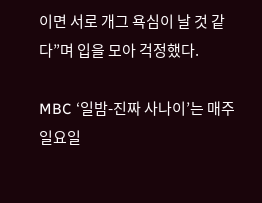이면 서로 개그 욕심이 날 것 같다”며 입을 모아 걱정했다.

MBC ‘일밤-진짜 사나이’는 매주 일요일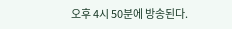오후 4시 50분에 방송된다.